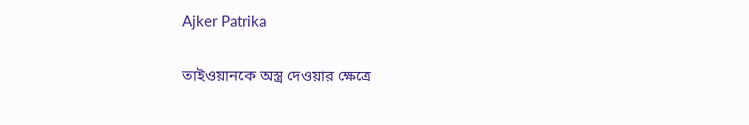Ajker Patrika

তাইওয়ানকে অস্ত্র দেওয়ার ক্ষেত্রে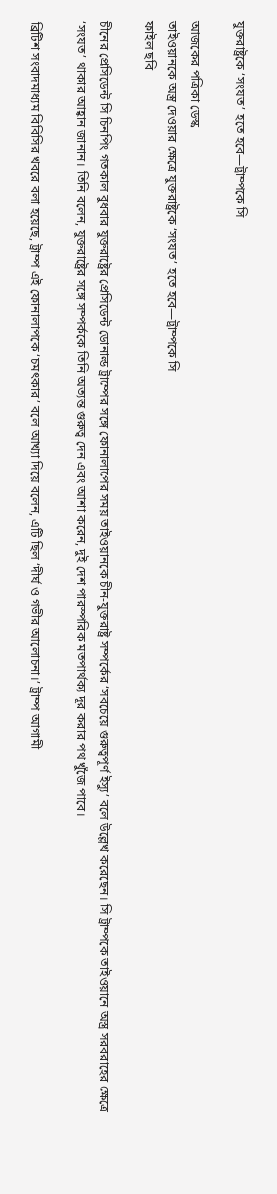যুক্তরাষ্ট্রকে ‘সংযত’ হতে হবে—ট্রাম্পকে সি

আজকের পত্রিকা ডেস্ক
তাইওয়ানকে অস্ত্র দেওয়ার ক্ষেত্রে যুক্তরাষ্ট্রকে ‘সংযত’ হতে হবে—ট্রাম্পকে সি
ফাইল ছবি

চীনের প্রেসিডেন্ট সি চিনপিং গতকাল বুধবার যুক্তরাষ্ট্রের প্রেসিডেন্ট ডোনাল্ড ট্রাম্পের সঙ্গে ফোনালাপের সময় তাইওয়ানকে চীন-যুক্তরাষ্ট্র সম্পর্কের ‘সবচেয়ে গুরুত্বপূর্ণ ইস্যু’ বলে উল্লেখ করেছেন। সি ট্রাম্পকে তাইওয়ানে অস্ত্র সরবরাহের ক্ষেত্রে ‘সংযত’ থাকার আহ্বান জানান। তিনি বলেন, যুক্তরাষ্ট্রের সঙ্গে সম্পর্ককে তিনি অত্যন্ত গুরুত্ব দেন এবং আশা করেন, দুই দেশ পারস্পরিক মতপার্থক্য দূর করার পথ খুঁজে পাবে।

ব্রিটিশ সংবাদমাধ্যম বিবিসির খবরে বলা হয়েছে, ট্রাম্প এই ফোনালাপকে ‘চমৎকার’ বলে আখ্যা দিয়ে বলেন, এটি ছিল ‘দীর্ঘ ও গভীর আলোচনা।’ ট্রাম্প আগামী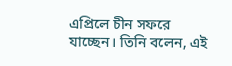এপ্রিলে চীন সফরে যাচ্ছেন। তিনি বলেন, এই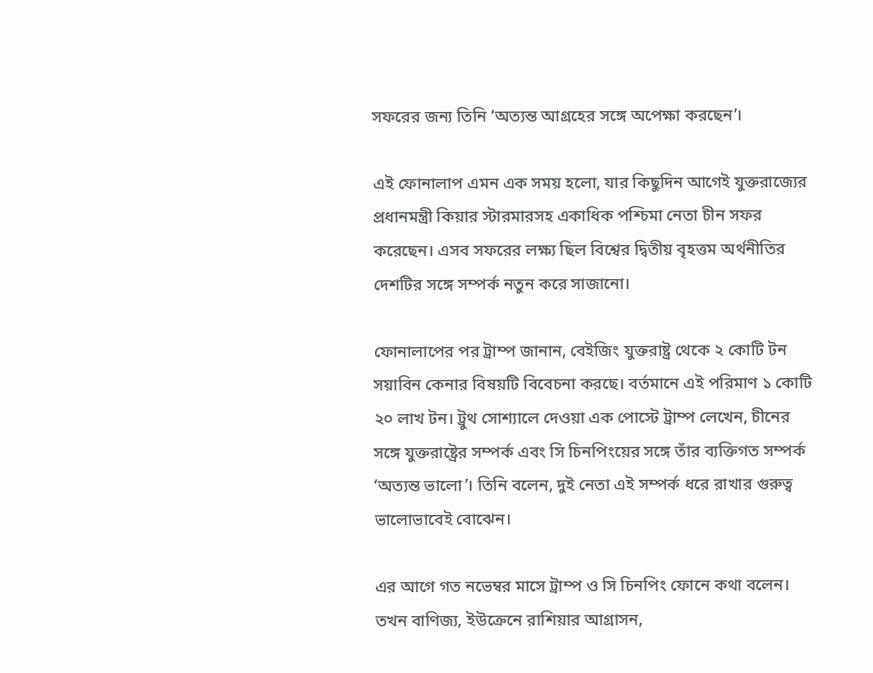সফরের জন্য তিনি ‘অত্যন্ত আগ্রহের সঙ্গে অপেক্ষা করছেন’।

এই ফোনালাপ এমন এক সময় হলো, যার কিছুদিন আগেই যুক্তরাজ্যের প্রধানমন্ত্রী কিয়ার স্টারমারসহ একাধিক পশ্চিমা নেতা চীন সফর করেছেন। এসব সফরের লক্ষ্য ছিল বিশ্বের দ্বিতীয় বৃহত্তম অর্থনীতির দেশটির সঙ্গে সম্পর্ক নতুন করে সাজানো।

ফোনালাপের পর ট্রাম্প জানান, বেইজিং যুক্তরাষ্ট্র থেকে ২ কোটি টন সয়াবিন কেনার বিষয়টি বিবেচনা করছে। বর্তমানে এই পরিমাণ ১ কোটি ২০ লাখ টন। ট্রুথ সোশ্যালে দেওয়া এক পোস্টে ট্রাম্প লেখেন, চীনের সঙ্গে যুক্তরাষ্ট্রের সম্পর্ক এবং সি চিনপিংয়ের সঙ্গে তাঁর ব্যক্তিগত সম্পর্ক ‘অত্যন্ত ভালো’। তিনি বলেন, দুই নেতা এই সম্পর্ক ধরে রাখার গুরুত্ব ভালোভাবেই বোঝেন।

এর আগে গত নভেম্বর মাসে ট্রাম্প ও সি চিনপিং ফোনে কথা বলেন। তখন বাণিজ্য, ইউক্রেনে রাশিয়ার আগ্রাসন,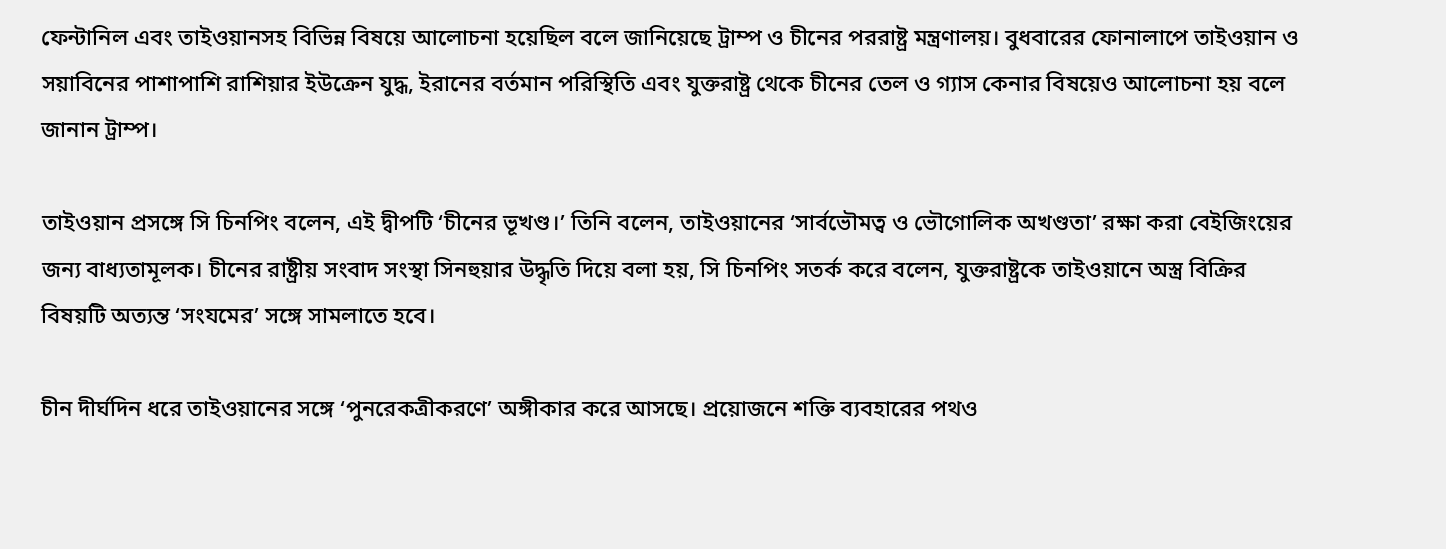ফেন্টানিল এবং তাইওয়ানসহ বিভিন্ন বিষয়ে আলোচনা হয়েছিল বলে জানিয়েছে ট্রাম্প ও চীনের পররাষ্ট্র মন্ত্রণালয়। বুধবারের ফোনালাপে তাইওয়ান ও সয়াবিনের পাশাপাশি রাশিয়ার ইউক্রেন যুদ্ধ, ইরানের বর্তমান পরিস্থিতি এবং যুক্তরাষ্ট্র থেকে চীনের তেল ও গ্যাস কেনার বিষয়েও আলোচনা হয় বলে জানান ট্রাম্প।

তাইওয়ান প্রসঙ্গে সি চিনপিং বলেন, এই দ্বীপটি ‘চীনের ভূখণ্ড।’ তিনি বলেন, তাইওয়ানের ‘সার্বভৌমত্ব ও ভৌগোলিক অখণ্ডতা’ রক্ষা করা বেইজিংয়ের জন্য বাধ্যতামূলক। চীনের রাষ্ট্রীয় সংবাদ সংস্থা সিনহুয়ার উদ্ধৃতি দিয়ে বলা হয়, সি চিনপিং সতর্ক করে বলেন, যুক্তরাষ্ট্রকে তাইওয়ানে অস্ত্র বিক্রির বিষয়টি অত্যন্ত ‘সংযমের’ সঙ্গে সামলাতে হবে।

চীন দীর্ঘদিন ধরে তাইওয়ানের সঙ্গে ‘পুনরেকত্রীকরণে’ অঙ্গীকার করে আসছে। প্রয়োজনে শক্তি ব্যবহারের পথও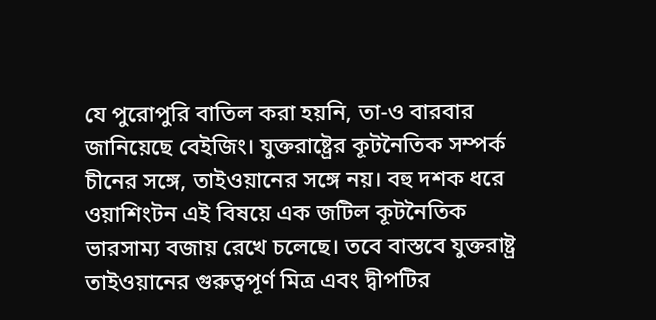যে পুরোপুরি বাতিল করা হয়নি, তা-ও বারবার জানিয়েছে বেইজিং। যুক্তরাষ্ট্রের কূটনৈতিক সম্পর্ক চীনের সঙ্গে, তাইওয়ানের সঙ্গে নয়। বহু দশক ধরে ওয়াশিংটন এই বিষয়ে এক জটিল কূটনৈতিক ভারসাম্য বজায় রেখে চলেছে। তবে বাস্তবে যুক্তরাষ্ট্র তাইওয়ানের গুরুত্বপূর্ণ মিত্র এবং দ্বীপটির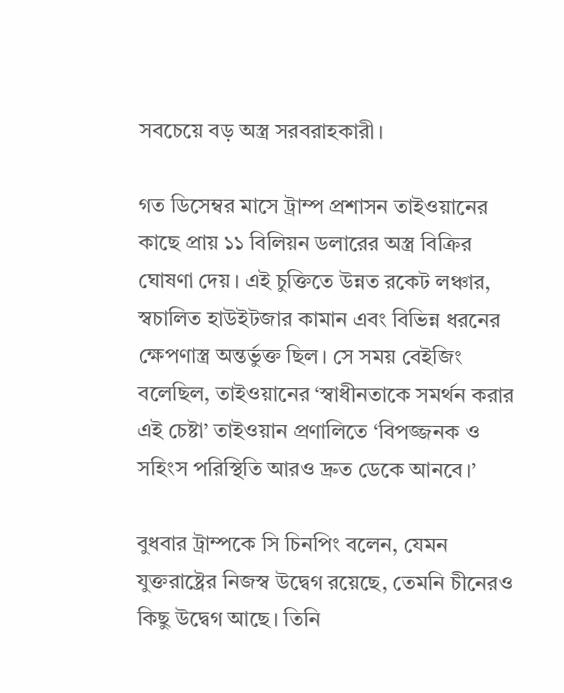সবচেয়ে বড় অস্ত্র সরবরাহকারী।

গত ডিসেম্বর মাসে ট্রাম্প প্রশাসন তাইওয়ানের কাছে প্রায় ১১ বিলিয়ন ডলারের অস্ত্র বিক্রির ঘোষণা দেয়। এই চুক্তিতে উন্নত রকেট লঞ্চার, স্বচালিত হাউইটজার কামান এবং বিভিন্ন ধরনের ক্ষেপণাস্ত্র অন্তর্ভুক্ত ছিল। সে সময় বেইজিং বলেছিল, তাইওয়ানের ‘স্বাধীনতাকে সমর্থন করার এই চেষ্টা’ তাইওয়ান প্রণালিতে ‘বিপজ্জনক ও সহিংস পরিস্থিতি আরও দ্রুত ডেকে আনবে।’

বুধবার ট্রাম্পকে সি চিনপিং বলেন, যেমন যুক্তরাষ্ট্রের নিজস্ব উদ্বেগ রয়েছে, তেমনি চীনেরও কিছু উদ্বেগ আছে। তিনি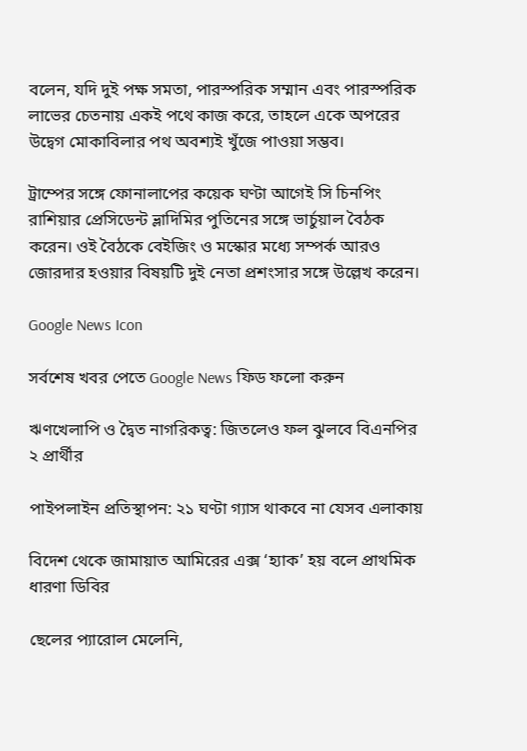বলেন, যদি দুই পক্ষ সমতা, পারস্পরিক সম্মান এবং পারস্পরিক লাভের চেতনায় একই পথে কাজ করে, তাহলে একে অপরের উদ্বেগ মোকাবিলার পথ অবশ্যই খুঁজে পাওয়া সম্ভব।

ট্রাম্পের সঙ্গে ফোনালাপের কয়েক ঘণ্টা আগেই সি চিনপিং রাশিয়ার প্রেসিডেন্ট ভ্লাদিমির পুতিনের সঙ্গে ভার্চুয়াল বৈঠক করেন। ওই বৈঠকে বেইজিং ও মস্কোর মধ্যে সম্পর্ক আরও জোরদার হওয়ার বিষয়টি দুই নেতা প্রশংসার সঙ্গে উল্লেখ করেন।

Google News Icon

সর্বশেষ খবর পেতে Google News ফিড ফলো করুন

ঋণখেলাপি ও দ্বৈত নাগরিকত্ব: জিতলেও ফল ঝুলবে বিএনপির ২ প্রার্থীর

পাইপলাইন প্রতিস্থাপন: ২১ ঘণ্টা গ্যাস থাকবে না যেসব এলাকায়

বিদেশ থেকে জামায়াত আমিরের এক্স ‘হ্যাক’ হয় বলে প্রাথমিক ধারণা ডিবির

ছেলের প্যারোল মেলেনি,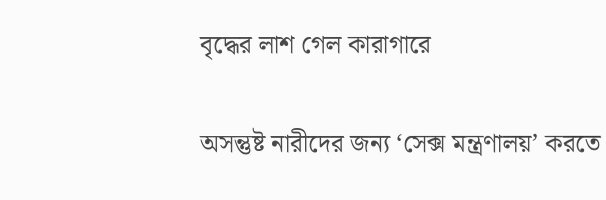বৃদ্ধের লাশ গেল কারাগারে

অসন্তুষ্ট নারীদের জন্য ‘সেক্স মন্ত্রণালয়’ করতে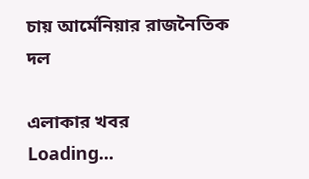চায় আর্মেনিয়ার রাজনৈতিক দল

এলাকার খবর
Loading...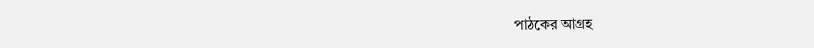পাঠকের আগ্রহ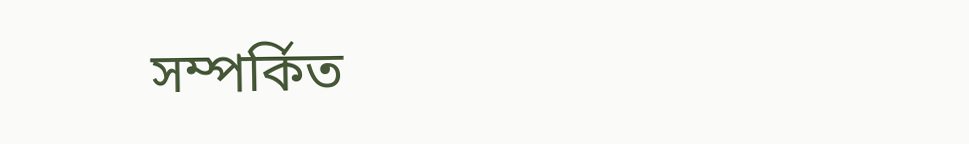সম্পর্কিত